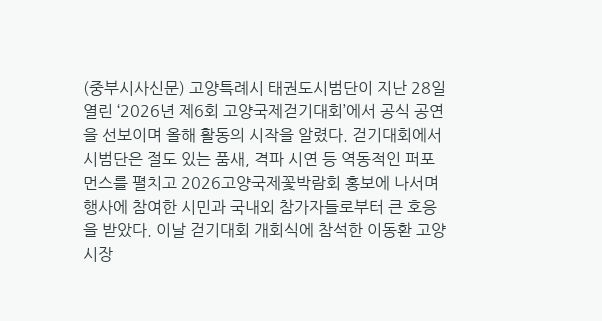(중부시사신문) 고양특례시 태권도시범단이 지난 28일 열린 ‘2026년 제6회 고양국제걷기대회’에서 공식 공연을 선보이며 올해 활동의 시작을 알렸다. 걷기대회에서 시범단은 절도 있는 품새, 격파 시연 등 역동적인 퍼포먼스를 펼치고 2026고양국제꽃박람회 홍보에 나서며 행사에 참여한 시민과 국내외 참가자들로부터 큰 호응을 받았다. 이날 걷기대회 개회식에 참석한 이동환 고양시장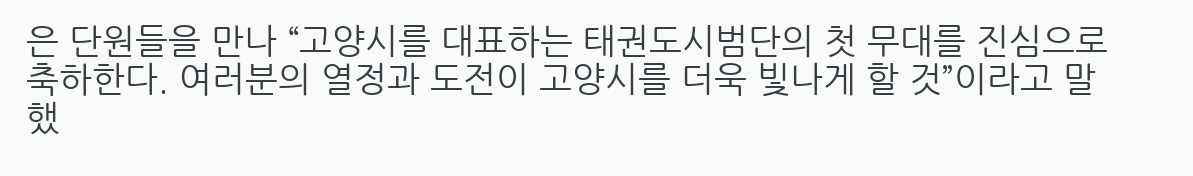은 단원들을 만나 “고양시를 대표하는 태권도시범단의 첫 무대를 진심으로 축하한다. 여러분의 열정과 도전이 고양시를 더욱 빛나게 할 것”이라고 말했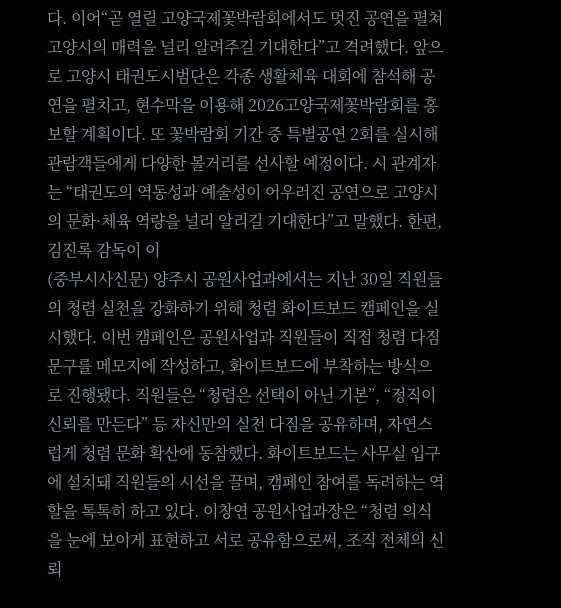다. 이어“곧 열릴 고양국제꽃박람회에서도 멋진 공연을 펼쳐 고양시의 매력을 널리 알려주길 기대한다”고 격려했다. 앞으로 고양시 태권도시범단은 각종 생활체육 대회에 참석해 공연을 펼치고, 현수막을 이용해 2026고양국제꽃박람회를 홍보할 계획이다. 또 꽃박람회 기간 중 특별공연 2회를 실시해 관람객들에게 다양한 볼거리를 선사할 예정이다. 시 관계자는 “태권도의 역동성과 예술성이 어우러진 공연으로 고양시의 문화·체육 역량을 널리 알리길 기대한다”고 말했다. 한편, 김진록 감독이 이
(중부시사신문) 양주시 공원사업과에서는 지난 30일 직원들의 청렴 실천을 강화하기 위해 청렴 화이트보드 캠페인을 실시했다. 이번 캠페인은 공원사업과 직원들이 직접 청렴 다짐 문구를 메모지에 작성하고, 화이트보드에 부착하는 방식으로 진행됐다. 직원들은 “청렴은 선택이 아닌 기본”, “정직이 신뢰를 만든다” 등 자신만의 실천 다짐을 공유하며, 자연스럽게 청렴 문화 확산에 동참했다. 화이트보드는 사무실 입구에 설치돼 직원들의 시선을 끌며, 캠페인 참여를 독려하는 역할을 톡톡히 하고 있다. 이창연 공원사업과장은 “청렴 의식을 눈에 보이게 표현하고 서로 공유함으로써, 조직 전체의 신뢰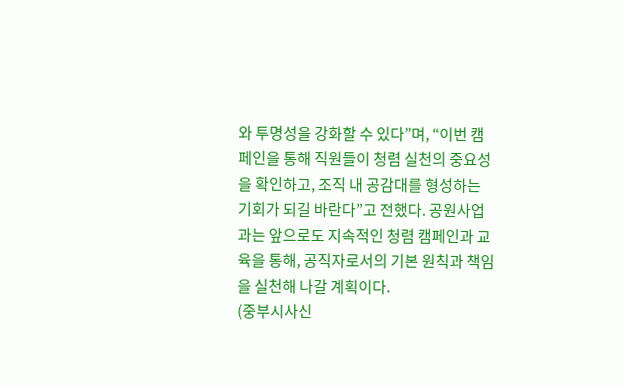와 투명성을 강화할 수 있다”며, “이번 캠페인을 통해 직원들이 청렴 실천의 중요성을 확인하고, 조직 내 공감대를 형성하는 기회가 되길 바란다”고 전했다. 공원사업과는 앞으로도 지속적인 청렴 캠페인과 교육을 통해, 공직자로서의 기본 원칙과 책임을 실천해 나갈 계획이다.
(중부시사신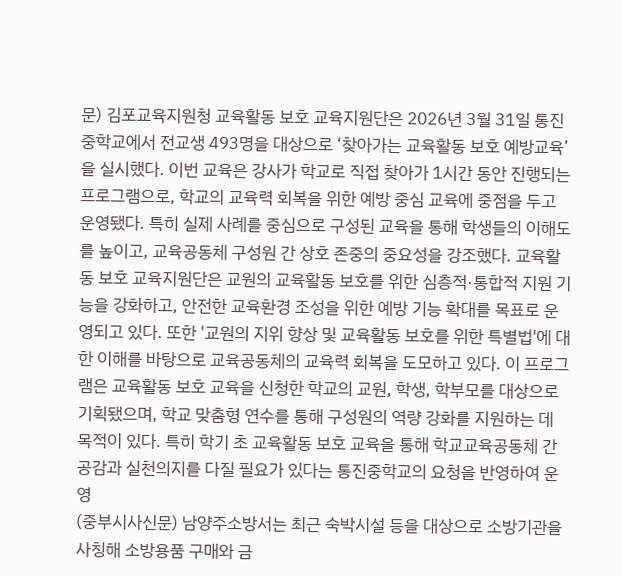문) 김포교육지원청 교육활동 보호 교육지원단은 2026년 3월 31일 통진중학교에서 전교생 493명을 대상으로 ‘찾아가는 교육활동 보호 예방교육’을 실시했다. 이번 교육은 강사가 학교로 직접 찾아가 1시간 동안 진행되는 프로그램으로, 학교의 교육력 회복을 위한 예방 중심 교육에 중점을 두고 운영됐다. 특히 실제 사례를 중심으로 구성된 교육을 통해 학생들의 이해도를 높이고, 교육공동체 구성원 간 상호 존중의 중요성을 강조했다. 교육활동 보호 교육지원단은 교원의 교육활동 보호를 위한 심층적·통합적 지원 기능을 강화하고, 안전한 교육환경 조성을 위한 예방 기능 확대를 목표로 운영되고 있다. 또한 '교원의 지위 향상 및 교육활동 보호를 위한 특별법'에 대한 이해를 바탕으로 교육공동체의 교육력 회복을 도모하고 있다. 이 프로그램은 교육활동 보호 교육을 신청한 학교의 교원, 학생, 학부모를 대상으로 기획됐으며, 학교 맞춤형 연수를 통해 구성원의 역량 강화를 지원하는 데 목적이 있다. 특히 학기 초 교육활동 보호 교육을 통해 학교교육공동체 간 공감과 실천의지를 다질 필요가 있다는 통진중학교의 요청을 반영하여 운영
(중부시사신문) 남양주소방서는 최근 숙박시설 등을 대상으로 소방기관을 사칭해 소방용품 구매와 금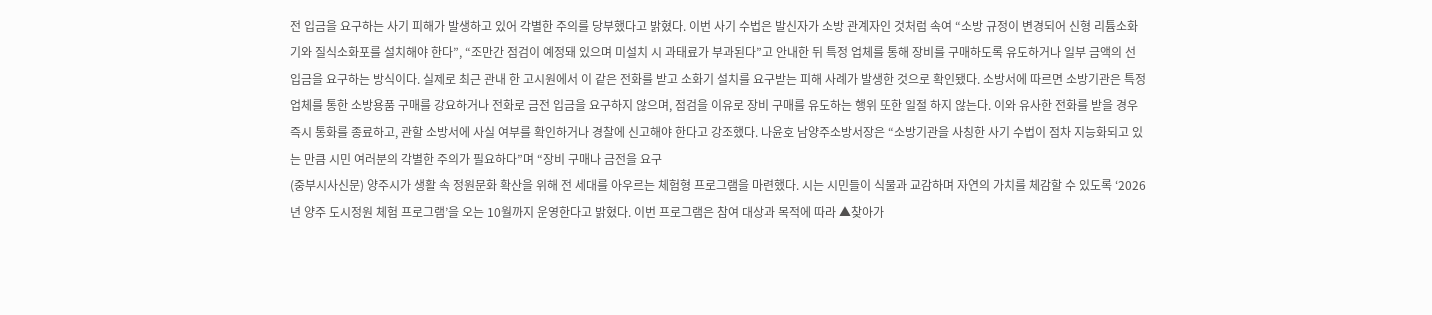전 입금을 요구하는 사기 피해가 발생하고 있어 각별한 주의를 당부했다고 밝혔다. 이번 사기 수법은 발신자가 소방 관계자인 것처럼 속여 “소방 규정이 변경되어 신형 리튬소화기와 질식소화포를 설치해야 한다”, “조만간 점검이 예정돼 있으며 미설치 시 과태료가 부과된다”고 안내한 뒤 특정 업체를 통해 장비를 구매하도록 유도하거나 일부 금액의 선입금을 요구하는 방식이다. 실제로 최근 관내 한 고시원에서 이 같은 전화를 받고 소화기 설치를 요구받는 피해 사례가 발생한 것으로 확인됐다. 소방서에 따르면 소방기관은 특정 업체를 통한 소방용품 구매를 강요하거나 전화로 금전 입금을 요구하지 않으며, 점검을 이유로 장비 구매를 유도하는 행위 또한 일절 하지 않는다. 이와 유사한 전화를 받을 경우 즉시 통화를 종료하고, 관할 소방서에 사실 여부를 확인하거나 경찰에 신고해야 한다고 강조했다. 나윤호 남양주소방서장은 “소방기관을 사칭한 사기 수법이 점차 지능화되고 있는 만큼 시민 여러분의 각별한 주의가 필요하다”며 “장비 구매나 금전을 요구
(중부시사신문) 양주시가 생활 속 정원문화 확산을 위해 전 세대를 아우르는 체험형 프로그램을 마련했다. 시는 시민들이 식물과 교감하며 자연의 가치를 체감할 수 있도록 ‘2026년 양주 도시정원 체험 프로그램’을 오는 10월까지 운영한다고 밝혔다. 이번 프로그램은 참여 대상과 목적에 따라 ▲찾아가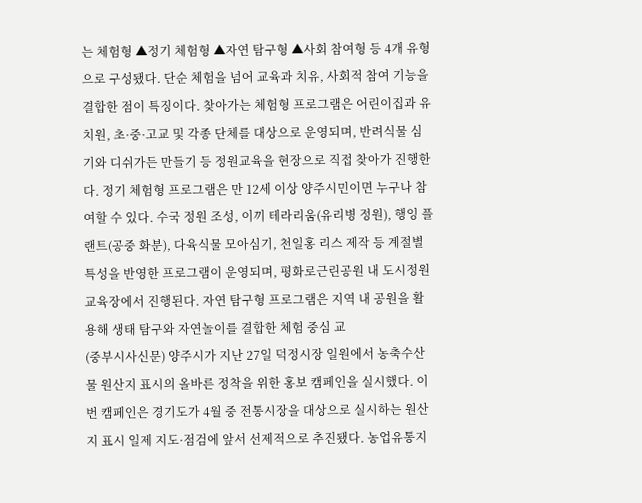는 체험형 ▲정기 체험형 ▲자연 탐구형 ▲사회 참여형 등 4개 유형으로 구성됐다. 단순 체험을 넘어 교육과 치유, 사회적 참여 기능을 결합한 점이 특징이다. 찾아가는 체험형 프로그램은 어린이집과 유치원, 초·중·고교 및 각종 단체를 대상으로 운영되며, 반려식물 심기와 디쉬가든 만들기 등 정원교육을 현장으로 직접 찾아가 진행한다. 정기 체험형 프로그램은 만 12세 이상 양주시민이면 누구나 참여할 수 있다. 수국 정원 조성, 이끼 테라리움(유리병 정원), 행잉 플랜트(공중 화분), 다육식물 모아심기, 천일홍 리스 제작 등 계절별 특성을 반영한 프로그램이 운영되며, 평화로근린공원 내 도시정원 교육장에서 진행된다. 자연 탐구형 프로그램은 지역 내 공원을 활용해 생태 탐구와 자연놀이를 결합한 체험 중심 교
(중부시사신문) 양주시가 지난 27일 덕정시장 일원에서 농축수산물 원산지 표시의 올바른 정착을 위한 홍보 캠페인을 실시했다. 이번 캠페인은 경기도가 4월 중 전통시장을 대상으로 실시하는 원산지 표시 일제 지도·점검에 앞서 선제적으로 추진됐다. 농업유통지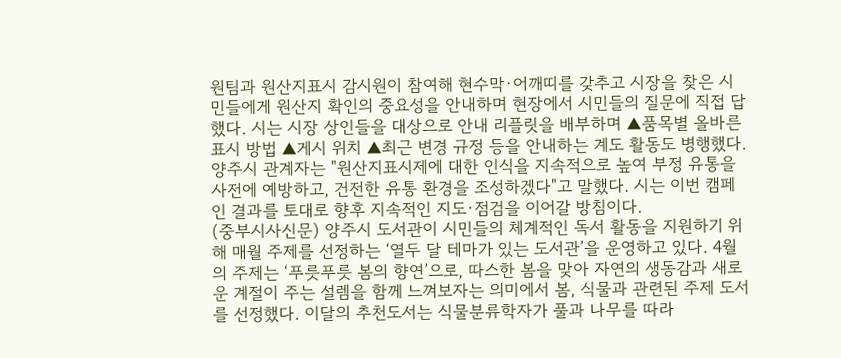원팀과 원산지표시 감시원이 참여해 현수막·어깨띠를 갖추고 시장을 찾은 시민들에게 원산지 확인의 중요성을 안내하며 현장에서 시민들의 질문에 직접 답했다. 시는 시장 상인들을 대상으로 안내 리플릿을 배부하며 ▲품목별 올바른 표시 방법 ▲게시 위치 ▲최근 변경 규정 등을 안내하는 계도 활동도 병행했다. 양주시 관계자는 "원산지표시제에 대한 인식을 지속적으로 높여 부정 유통을 사전에 예방하고, 건전한 유통 환경을 조성하겠다"고 말했다. 시는 이번 캠페인 결과를 토대로 향후 지속적인 지도·점검을 이어갈 방침이다.
(중부시사신문) 양주시 도서관이 시민들의 체계적인 독서 활동을 지원하기 위해 매월 주제를 선정하는 ‘열두 달 테마가 있는 도서관’을 운영하고 있다. 4월의 주제는 ‘푸릇푸릇 봄의 향연’으로, 따스한 봄을 맞아 자연의 생동감과 새로운 계절이 주는 설렘을 함께 느껴보자는 의미에서 봄, 식물과 관련된 주제 도서를 선정했다. 이달의 추천도서는 식물분류학자가 풀과 나무를 따라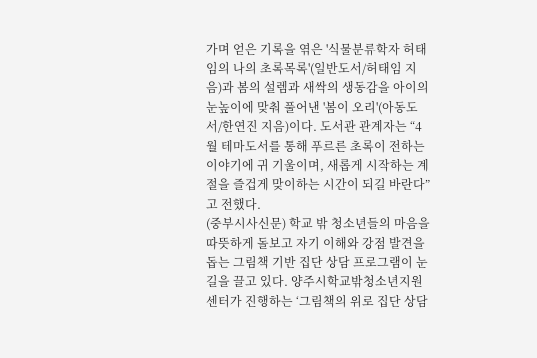가며 얻은 기록을 엮은 '식물분류학자 허태임의 나의 초록목록'(일반도서/허태임 지음)과 봄의 설렘과 새싹의 생동감을 아이의 눈높이에 맞춰 풀어낸 '봄이 오리'(아동도서/한연진 지음)이다. 도서관 관계자는 “4월 테마도서를 통해 푸르른 초록이 전하는 이야기에 귀 기울이며, 새롭게 시작하는 계절을 즐겁게 맞이하는 시간이 되길 바란다”고 전했다.
(중부시사신문) 학교 밖 청소년들의 마음을 따뜻하게 돌보고 자기 이해와 강점 발견을 돕는 그림책 기반 집단 상담 프로그램이 눈길을 끌고 있다. 양주시학교밖청소년지원센터가 진행하는 ‘그림책의 위로 집단 상담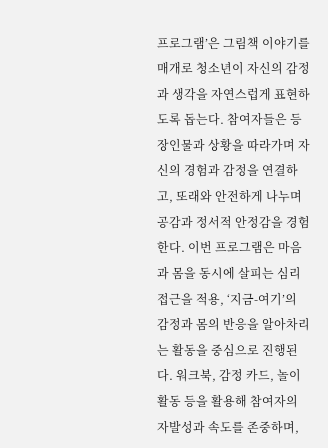프로그램’은 그림책 이야기를 매개로 청소년이 자신의 감정과 생각을 자연스럽게 표현하도록 돕는다. 참여자들은 등장인물과 상황을 따라가며 자신의 경험과 감정을 연결하고, 또래와 안전하게 나누며 공감과 정서적 안정감을 경험한다. 이번 프로그램은 마음과 몸을 동시에 살피는 심리 접근을 적용, ‘지금-여기’의 감정과 몸의 반응을 알아차리는 활동을 중심으로 진행된다. 워크북, 감정 카드, 놀이 활동 등을 활용해 참여자의 자발성과 속도를 존중하며,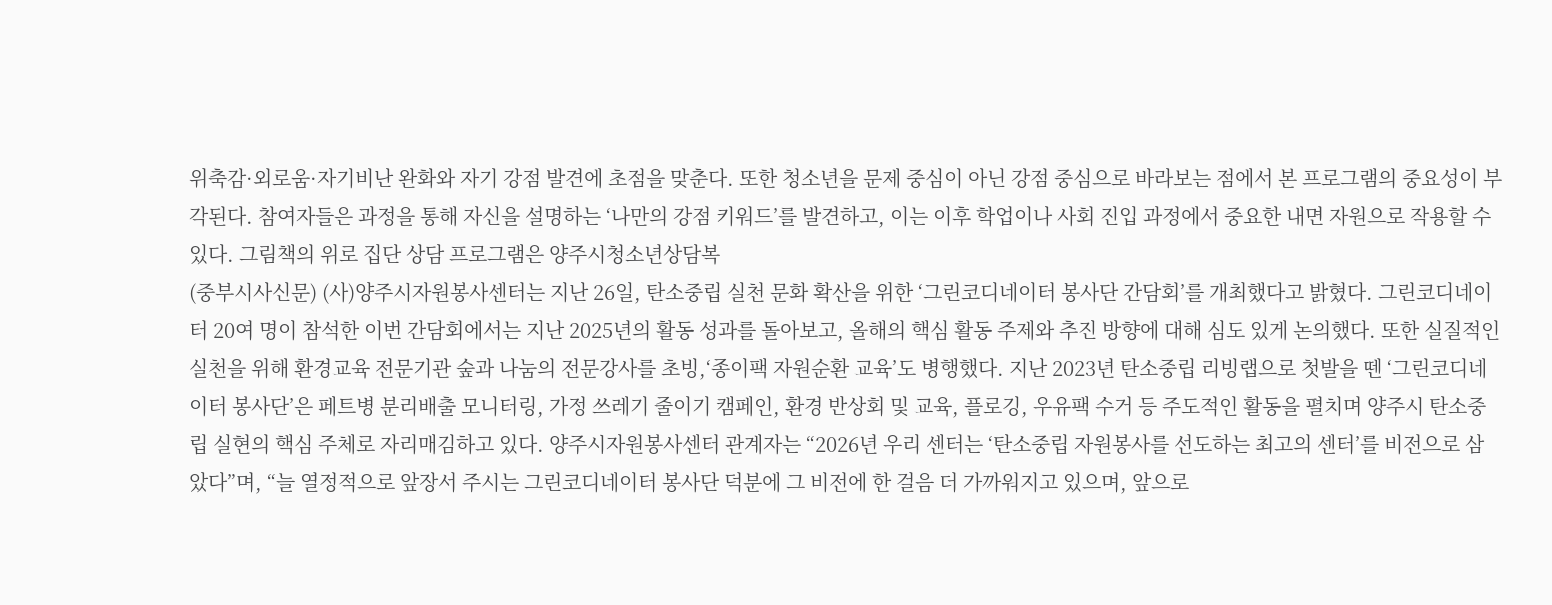위축감·외로움·자기비난 완화와 자기 강점 발견에 초점을 맞춘다. 또한 청소년을 문제 중심이 아닌 강점 중심으로 바라보는 점에서 본 프로그램의 중요성이 부각된다. 참여자들은 과정을 통해 자신을 설명하는 ‘나만의 강점 키워드’를 발견하고, 이는 이후 학업이나 사회 진입 과정에서 중요한 내면 자원으로 작용할 수 있다. 그림책의 위로 집단 상담 프로그램은 양주시청소년상담복
(중부시사신문) (사)양주시자원봉사센터는 지난 26일, 탄소중립 실천 문화 확산을 위한 ‘그린코디네이터 봉사단 간담회’를 개최했다고 밝혔다. 그린코디네이터 20여 명이 참석한 이번 간담회에서는 지난 2025년의 활동 성과를 돌아보고, 올해의 핵심 활동 주제와 추진 방향에 대해 심도 있게 논의했다. 또한 실질적인 실천을 위해 환경교육 전문기관 숲과 나눔의 전문강사를 초빙,‘종이팩 자원순환 교육’도 병행했다. 지난 2023년 탄소중립 리빙랩으로 첫발을 뗀 ‘그린코디네이터 봉사단’은 페트병 분리배출 모니터링, 가정 쓰레기 줄이기 캠페인, 환경 반상회 및 교육, 플로깅, 우유팩 수거 등 주도적인 활동을 펼치며 양주시 탄소중립 실현의 핵심 주체로 자리매김하고 있다. 양주시자원봉사센터 관계자는 “2026년 우리 센터는 ‘탄소중립 자원봉사를 선도하는 최고의 센터’를 비전으로 삼았다”며, “늘 열정적으로 앞장서 주시는 그린코디네이터 봉사단 덕분에 그 비전에 한 걸음 더 가까워지고 있으며, 앞으로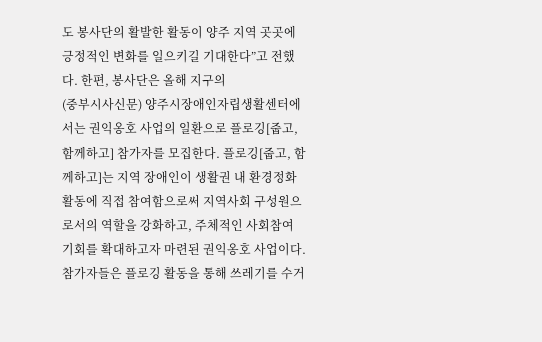도 봉사단의 활발한 활동이 양주 지역 곳곳에 긍정적인 변화를 일으키길 기대한다”고 전했다. 한편, 봉사단은 올해 지구의
(중부시사신문) 양주시장애인자립생활센터에서는 권익옹호 사업의 일환으로 플로깅[줍고, 함께하고] 참가자를 모집한다. 플로깅[줍고, 함께하고]는 지역 장애인이 생활권 내 환경정화 활동에 직접 참여함으로써 지역사회 구성원으로서의 역할을 강화하고, 주체적인 사회참여 기회를 확대하고자 마련된 권익옹호 사업이다. 참가자들은 플로깅 활동을 통해 쓰레기를 수거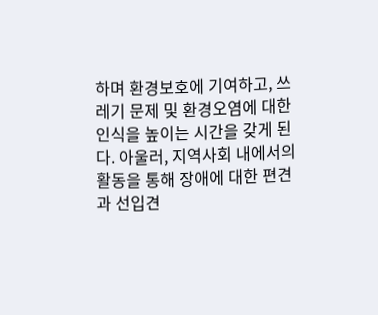하며 환경보호에 기여하고, 쓰레기 문제 및 환경오염에 대한 인식을 높이는 시간을 갖게 된다. 아울러, 지역사회 내에서의 활동을 통해 장애에 대한 편견과 선입견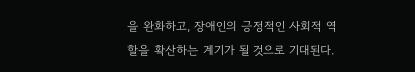을 완화하고, 장애인의 긍정적인 사회적 역할을 확산하는 계기가 될 것으로 기대된다.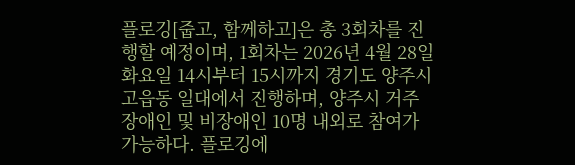플로깅[줍고, 함께하고]은 총 3회차를 진행할 예정이며, 1회차는 2026년 4월 28일 화요일 14시부터 15시까지 경기도 양주시 고읍동 일대에서 진행하며, 양주시 거주 장애인 및 비장애인 10명 내외로 참여가 가능하다. 플로깅에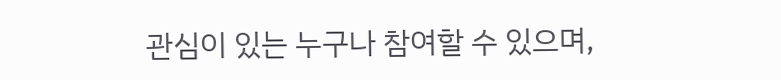관심이 있는 누구나 참여할 수 있으며,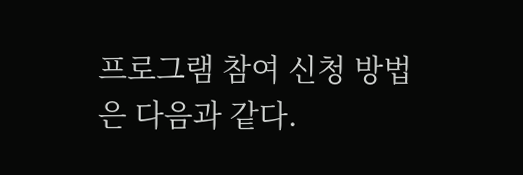프로그램 참여 신청 방법은 다음과 같다.